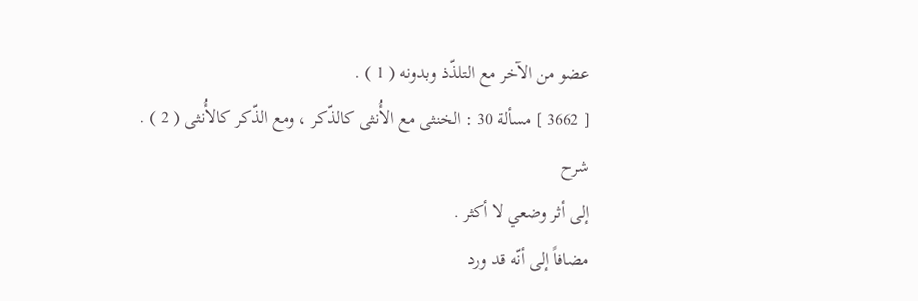عضو من الآخر مع التلذّذ وبدونه ( 1 ) .
[ 3662 ] مسألة 30 : الخنثى مع الأُنثى كالذّكر ، ومع الذّكر كالأُنثى ( 2 ) .
شرح
إلى أثر وضعي لا أكثر .
مضافاً إلى أنّه قد ورد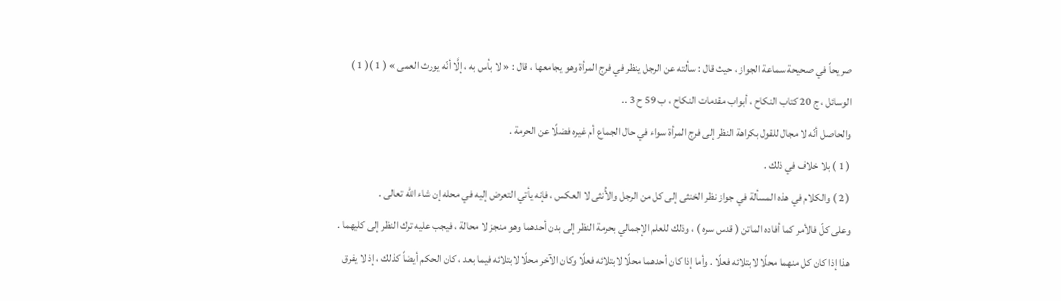صريحاً في صحيحة سماعة الجواز ، حيث قال : سألته عن الرجل ينظر في فرج المرأة وهو يجامعها ، قال : « لا بأس به ، إلَّا أنّه يورث العمى » ( 1 )( 1 ) الوسائل ، ج 20 كتاب النكاح ، أبواب مقدمات النكاح ، ب 59 ح 3 ..
والحاصل أنّه لا مجال للقول بكراهة النظر إلى فرج المرأة سواء في حال الجماع أم غيره فضلًا عن الحرمة .
( 1 ) بلا خلاف في ذلك .
( 2 ) والكلام في هذه المسألة في جواز نظر الخنثى إلى كل من الرجل والأُنثى لا العكس ، فإنه يأتي التعرض إليه في محله إن شاء الله تعالى .
وعلى كلّ فالأمر كما أفاده الماتن ( قدس سره ) ، وذلك للعلم الإجمالي بحرمة النظر إلى بدن أحدهما وهو منجز لا محالة ، فيجب عليه ترك النظر إلى كليهما .
هذا إذا كان كل منهما محلًا لابتلائه فعلًا . وأما إذا كان أحدهما محلًا لابتلائه فعلًا وكان الآخر محلًا لابتلائه فيما بعد ، كان الحكم أيضاً كذلك ، إذ لا يفرق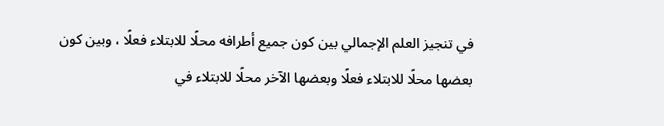في تنجيز العلم الإجمالي بين كون جميع أطرافه محلًا للابتلاء فعلًا ، وبين كون بعضها محلًا للابتلاء فعلًا وبعضها الآخر محلًا للابتلاء في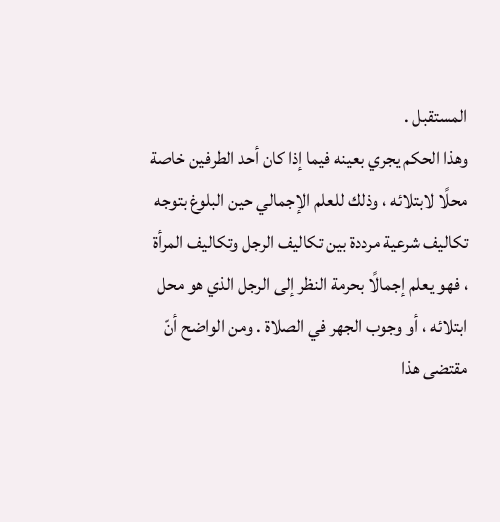المستقبل .
وهذا الحكم يجري بعينه فيما إذا كان أحد الطرفين خاصة محلًا لابتلائه ، وذلك للعلم الإجمالي حين البلوغ بتوجه تكاليف شرعية مرددة بين تكاليف الرجل وتكاليف المرأة ، فهو يعلم إجمالًا بحرمة النظر إلى الرجل الذي هو محل ابتلائه ، أو وجوب الجهر في الصلاة . ومن الواضح أنّ مقتضى هذا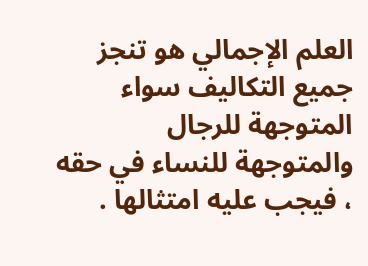العلم الإجمالي هو تنجز جميع التكاليف سواء المتوجهة للرجال والمتوجهة للنساء في حقه ، فيجب عليه امتثالها .